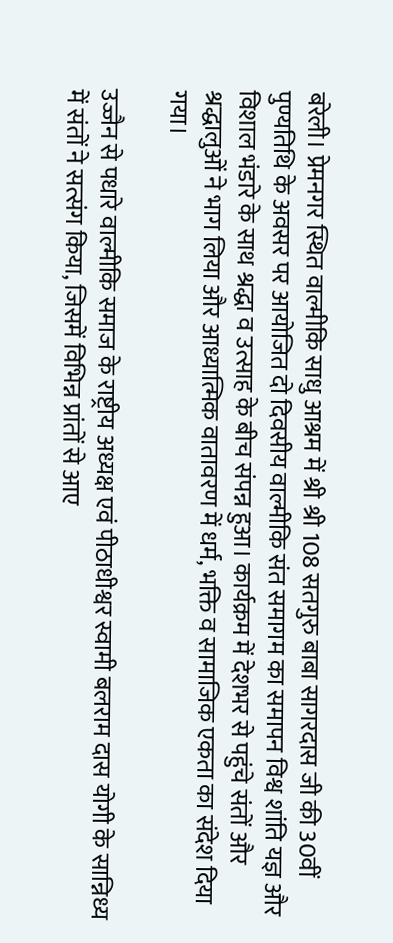बरेली। प्रेमनगर स्थित वाल्मीकि साधु आश्रम में श्री श्री 108 सतगुरु बाबा सागरदास जी की 30वीं पुण्यतिथि के अवसर पर आयोजित दो दिवसीय वाल्मीकि संत समागम का समापन विश्व शांति यज्ञ और विशाल भंडारे के साथ श्रद्धा व उत्साह के बीच संपन्न हुआ। कार्यक्रम में देशभर से पहुंचे संतों और श्रद्धालुओं ने भाग लिया और आध्यात्मिक वातावरण में धर्म, भक्ति व सामाजिक एकता का संदेश दिया गया।

उज्जैन से पधारे वाल्मीकि समाज के राष्ट्रीय अध्यक्ष एवं पीठाधीश्वर स्वामी बलराम दास योगी के सान्निध्य में संतों ने सत्संग किया, जिसमें विभिन्न प्रांतों से आए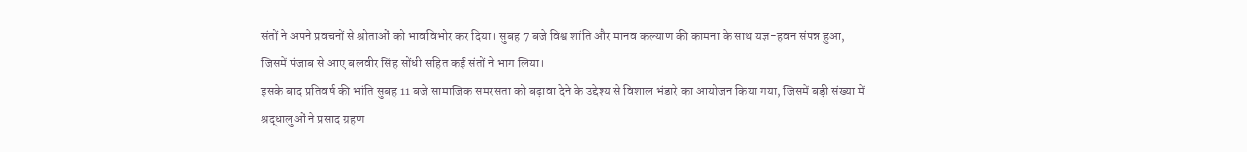संतों ने अपने प्रवचनों से श्रोताओं को भावविभोर कर दिया। सुबह 7 बजे विश्व शांति और मानव कल्याण की कामना के साथ यज्ञ-हवन संपन्न हुआ, जिसमें पंजाब से आए बलवीर सिंह सोंधी सहित कई संतों ने भाग लिया।
इसके बाद प्रतिवर्ष की भांति सुबह 11 बजे सामाजिक समरसता को बढ़ावा देने के उद्देश्य से विशाल भंडारे का आयोजन किया गया, जिसमें बड़ी संख्या में श्रद्धालुओं ने प्रसाद ग्रहण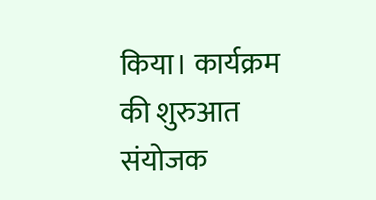किया। कार्यक्रम की शुरुआत संयोजक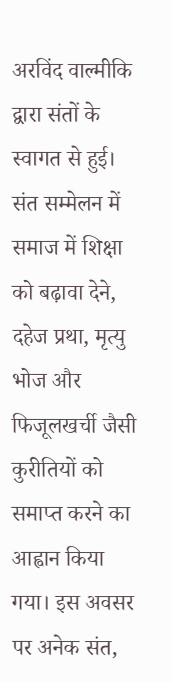अरविंद वाल्मीकि द्वारा संतों के स्वागत से हुई।
संत सम्मेलन में समाज में शिक्षा को बढ़ावा देने, दहेज प्रथा, मृत्यु भोज और फिजूलखर्ची जैसी कुरीतियों को समाप्त करने का आह्वान किया गया। इस अवसर पर अनेक संत,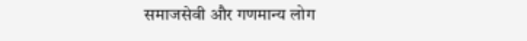समाजसेवी और गणमान्य लोग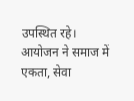उपस्थित रहे। आयोजन ने समाज में एकता, सेवा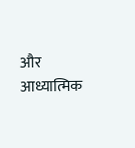और आध्यात्मिक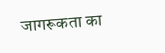जागरूकता का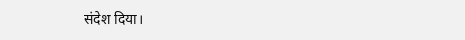संदेश दिया।